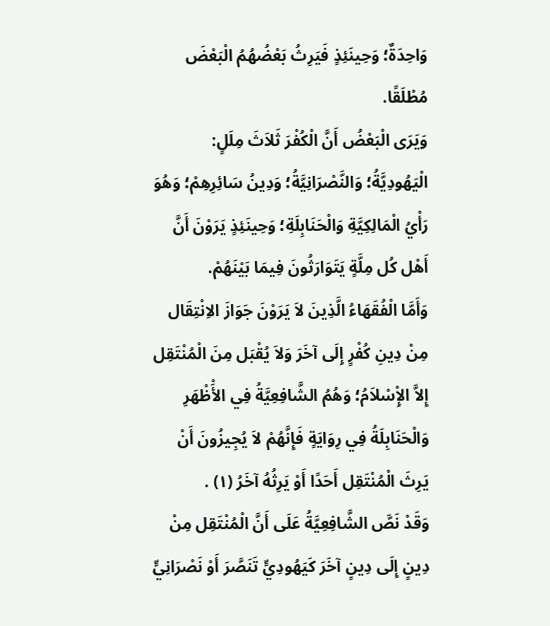وَاحِدَةٌ؛ وَحِينَئِذٍ فَيَرِثُ بَعْضُهُمُ الْبَعْضَ مُطْلَقًا.
وَيَرَى الْبَعْضُ أَنَّ الْكُفْرَ ثَلاَثَ مِلَلٍ: الْيَهُودِيَّةُ؛ وَالنَّصْرَانِيَّةُ؛ وَدِينُ سَائِرِهِمْ؛ وَهُوَ رَأْيُ الْمَالِكِيَّةِ وَالْحَنَابِلَةِ؛ وَحِينَئِذٍ يَرَوْنَ أَنَّ أَهْل كُل مِلَّةٍ يَتَوَارَثُونَ فِيمَا بَيْنَهُمْ.
وَأَمَّا الْفُقَهَاءُ الَّذِينَ لاَ يَرَوْنَ جَوَازَ الاِنْتِقَال مِنْ دِينِ كُفْرٍ إِلَى آخَرَ وَلاَ يُقْبَل مِنَ الْمُنْتَقِل إِلاَّ الإِْسْلاَمُ؛ وَهُمُ الشَّافِعِيَّةُ فِي الأَْظْهَرِ وَالْحَنَابِلَةُ فِي رِوَايَةٍ فَإِنَّهُمْ لاَ يُجِيزُونَ أَنْ يَرِثَ الْمُنْتَقِل أَحَدًا أَوْ يَرِثُهُ آخَرُ (١) .
وَقَدْ نَصَّ الشَّافِعِيَّةُ عَلَى أَنَّ الْمُنْتَقِل مِنْ دِينٍ إِلَى دِينٍ آخَرَ كَيَهُودِيٍّ تَنَصَّرَ أَوْ نَصْرَانِيٍّ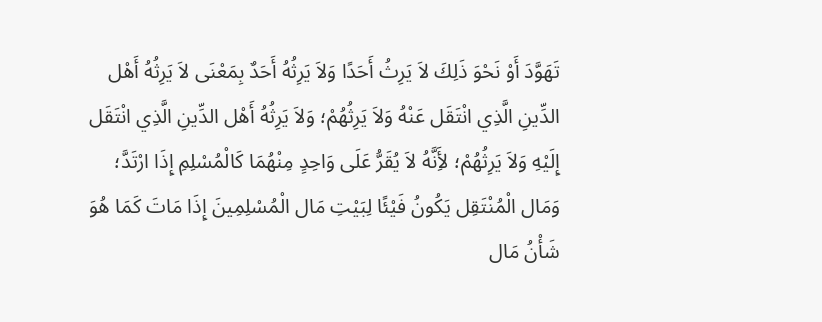تَهَوَّدَ أَوْ نَحْوَ ذَلِكَ لاَ يَرِثُ أَحَدًا وَلاَ يَرِثُهُ أَحَدٌ بِمَعْنَى لاَ يَرِثُهُ أَهْل الدِّينِ الَّذِي انْتَقَل عَنْهُ وَلاَ يَرِثُهُمْ؛ وَلاَ يَرِثُهُ أَهْل الدِّينِ الَّذِي انْتَقَل إِلَيْهِ وَلاَ يَرِثُهُمْ؛ لأَِنَّهُ لاَ يُقَرُّ عَلَى وَاحِدٍ مِنْهُمَا كَالْمُسْلِمِ إِذَا ارْتَدَّ؛ وَمَال الْمُنْتَقِل يَكُونُ فَيْئًا لِبَيْتِ مَال الْمُسْلِمِينَ إِذَا مَاتَ كَمَا هُوَ شَأْنُ مَال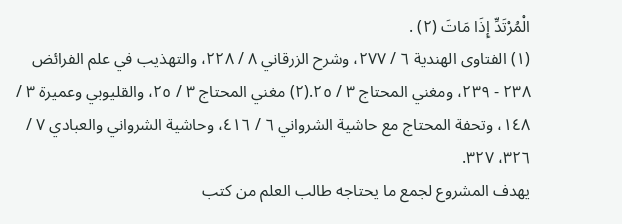الْمُرْتَدِّ إِذَا مَاتَ (٢) .
(١) الفتاوى الهندية ٦ / ٢٧٧، وشرح الزرقاني ٨ / ٢٢٨، والتهذيب في علم الفرائض ٢٣٨ - ٢٣٩، ومغني المحتاج ٣ / ٢٥.(٢) مغني المحتاج ٣ / ٢٥، والقليوبي وعميرة ٣ / ١٤٨، وتحفة المحتاج مع حاشية الشرواني ٦ / ٤١٦، وحاشية الشرواني والعبادي ٧ / ٣٢٦، ٣٢٧.
يهدف المشروع لجمع ما يحتاجه طالب العلم من كتب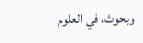وبحوث، في العلوم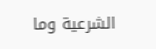الشرعية وما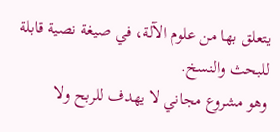يتعلق بها من علوم الآلة، في صيغة نصية قابلة للبحث والنسخ.
وهو مشروع مجاني لا يهدف للربح ولا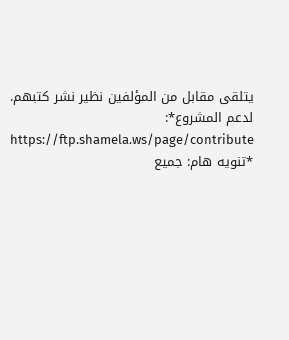يتلقى مقابل من المؤلفين نظير نشر كتبهم.
لدعم المشروع*: https://ftp.shamela.ws/page/contribute
*تنويه هام: جميع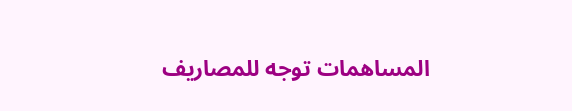المساهمات توجه للمصاريف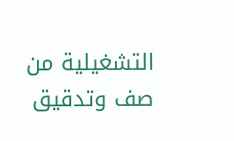التشغيلية من صف وتدقيق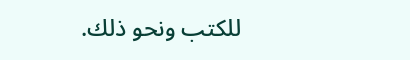للكتب ونحو ذلك.